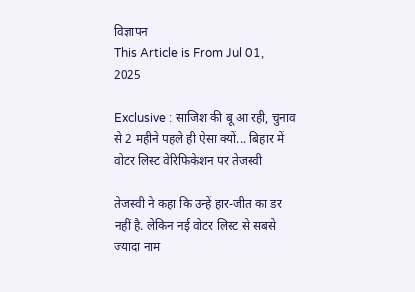विज्ञापन
This Article is From Jul 01, 2025

Exclusive : साजिश की बू आ रही, चुनाव से 2 महीने पहले ही ऐसा क्यों... बिहार में वोटर लिस्ट वेरिफिकेशन पर तेजस्वी

तेजस्‍वी ने कहा कि उन्‍हें हार-जीत का डर नहीं है. लेकिन नई वोटर लिस्‍ट से सबसे ज्‍यादा नाम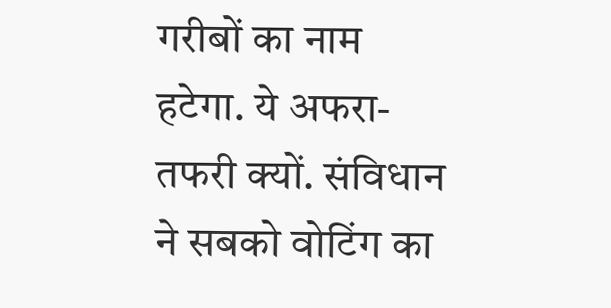गरीबों का नाम हटेगा. ये अफरा-तफरी क्‍यों. संविधान ने सबको वोटिंग का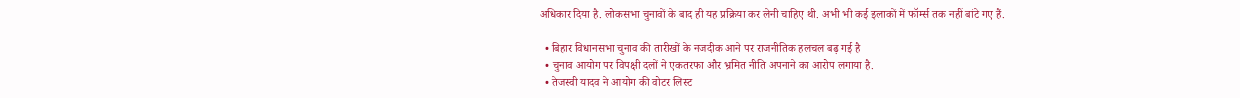अधिकार दिया है. लोकसभा चुनावों के बाद ही यह प्रक्रिया कर लेनी चाहिए थी. अभी भी कई इलाकों में फॉर्म्‍स तक नहीं बांटे गए हैं.

  • बिहार विधानसभा चुनाव की तारीखों के नजदीक आने पर राजनीतिक हलचल बढ़ गई है
  • चुनाव आयोग पर विपक्षी दलों ने एकतरफा और भ्रमित नीति अपनाने का आरोप लगाया है.
  • तेजस्वी यादव ने आयोग की वोटर लिस्ट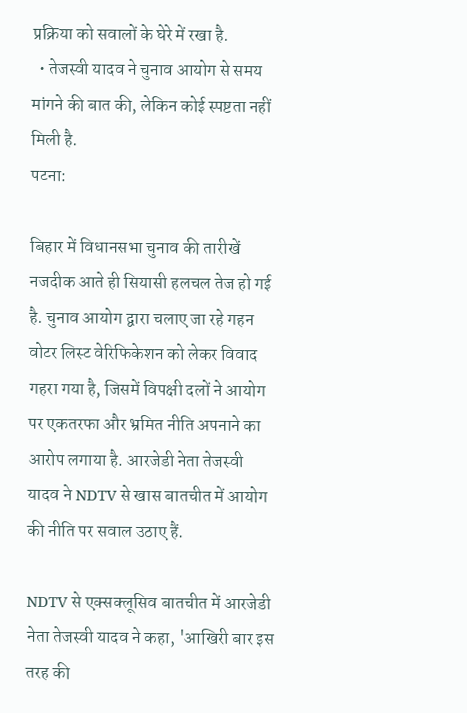प्रक्रिया को सवालों के घेरे में रखा है.
  • तेजस्वी यादव ने चुनाव आयोग से समय मांगने की बात की, लेकिन कोई स्पष्टता नहीं मिली है.
पटना:

बिहार में विधानसभा चुनाव की तारीखें नजदीक आते ही सियासी हलचल तेज हो गई है. चुनाव आयोग द्वारा चलाए जा रहे गहन वोटर लिस्ट वेरिफिकेशन को लेकर विवाद गहरा गया है, जिसमें विपक्षी दलों ने आयोग पर एकतरफा और भ्रमित नीति अपनाने का आरोप लगाया है. आरजेडी नेता तेजस्वी यादव ने NDTV से खास बातचीत में आयोग की नीति पर सवाल उठाए हैं.

NDTV से एक्सक्लूसिव बातचीत में आरजेडी नेता तेजस्वी यादव ने कहा, 'आखिरी बार इस तरह की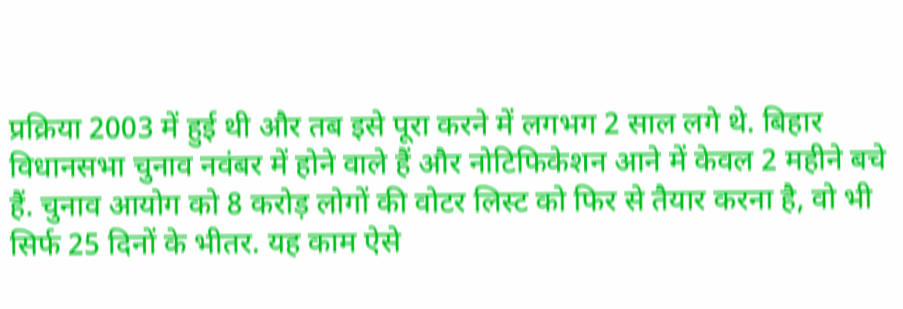प्रक्रिया 2003 में हुई थी और तब इसे पूरा करने में लगभग 2 साल लगे थे. बिहार विधानसभा चुनाव नवंबर में होने वाले हैं और नोटिफिकेशन आने में केवल 2 महीने बचे हैं. चुनाव आयोग को 8 करोड़ लोगों की वोटर लिस्ट को फिर से तैयार करना है, वो भी सिर्फ 25 दिनों के भीतर. यह काम ऐसे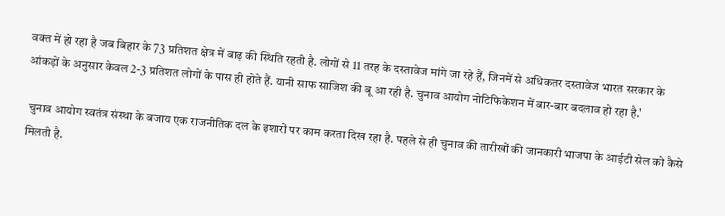वक्त में हो रहा है जब बिहार के 73 प्रतिशत क्षेत्र में बाढ़ की स्थिति रहती है. लोगों से 11 तरह के दस्तावेज मांगे जा रहे हैं, जिनमें से अधिकतर दस्तावेज भारत सरकार के आंकड़ों के अनुसार केवल 2-3 प्रतिशत लोगों के पास ही होते हैं. यानी साफ साजिश की बू आ रही है. चुनाव आयोग नोटिफिकेशन में बार-बार बदलाव हो रहा है.'

 चुनाव आयोग स्वतंत्र संस्था के बजाय एक राजनीतिक दल के इशारों पर काम करता दिख रहा है. पहले से ही चुनाव की तारीखों की जानकारी भाजपा के आईटी सेल को कैसे मिलती है.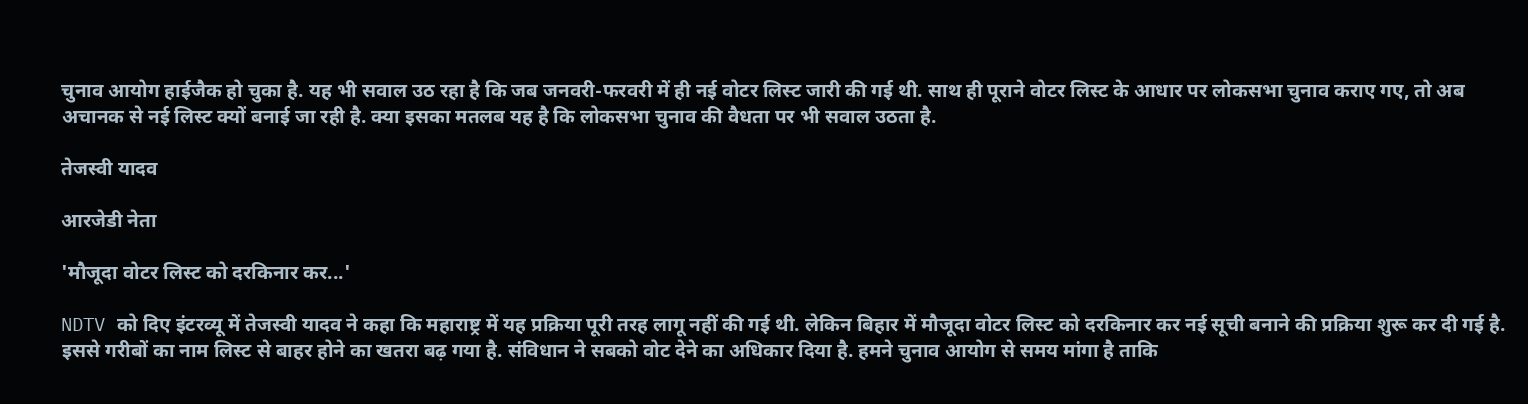चुनाव आयोग हाईजैक हो चुका है. यह भी सवाल उठ रहा है कि जब जनवरी-फरवरी में ही नई वोटर लिस्ट जारी की गई थी. साथ ही पूराने वोटर लिस्ट के आधार पर लोकसभा चुनाव कराए गए, तो अब अचानक से नई लिस्ट क्यों बनाई जा रही है. क्या इसका मतलब यह है कि लोकसभा चुनाव की वैधता पर भी सवाल उठता है.

तेजस्वी यादव

आरजेडी नेता

'मौजूदा वोटर लिस्ट को दरकिनार कर...'

NDTV को दिए इंटरव्यू में तेजस्वी यादव ने कहा कि महाराष्ट्र में यह प्रक्रिया पूरी तरह लागू नहीं की गई थी. लेकिन बिहार में मौजूदा वोटर लिस्ट को दरकिनार कर नई सूची बनाने की प्रक्रिया शुरू कर दी गई है. इससे गरीबों का नाम लिस्ट से बाहर होने का खतरा बढ़ गया है. संविधान ने सबको वोट देने का अधिकार दिया है. हमने चुनाव आयोग से समय मांगा है ताकि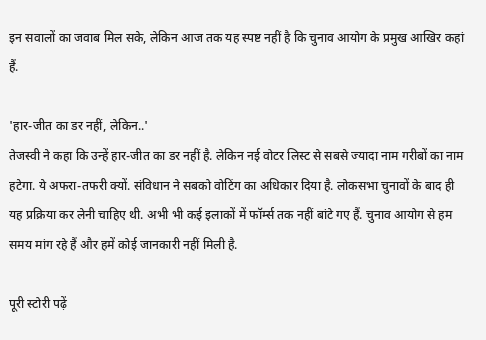इन सवालों का जवाब मिल सके, लेकिन आज तक यह स्पष्ट नहीं है कि चुनाव आयोग के प्रमुख आखिर कहां हैं.

'हार-जीत का डर नहीं, लेकिन..'
तेजस्‍वी ने कहा कि उन्‍हें हार-जीत का डर नहीं है. लेकिन नई वोटर लिस्‍ट से सबसे ज्‍यादा नाम गरीबों का नाम हटेगा. ये अफरा-तफरी क्‍यों. संविधान ने सबको वोटिंग का अधिकार दिया है. लोकसभा चुनावों के बाद ही यह प्रक्रिया कर लेनी चाहिए थी. अभी भी कई इलाकों में फॉर्म्‍स तक नहीं बांटे गए हैं. चुनाव आयोग से हम समय मांग रहे हैं और हमें कोई जानकारी नहीं मिली है.

पूरी स्टोरी पढ़ें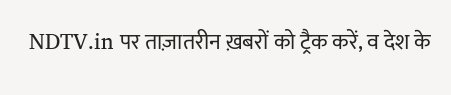NDTV.in पर ताज़ातरीन ख़बरों को ट्रैक करें, व देश के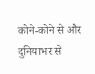कोने-कोने से और दुनियाभर से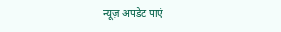न्यूज़ अपडेट पाएं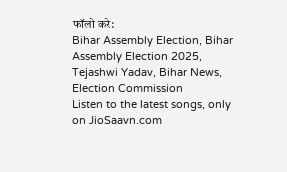फॉलो करे:
Bihar Assembly Election, Bihar Assembly Election 2025, Tejashwi Yadav, Bihar News, Election Commission
Listen to the latest songs, only on JioSaavn.com